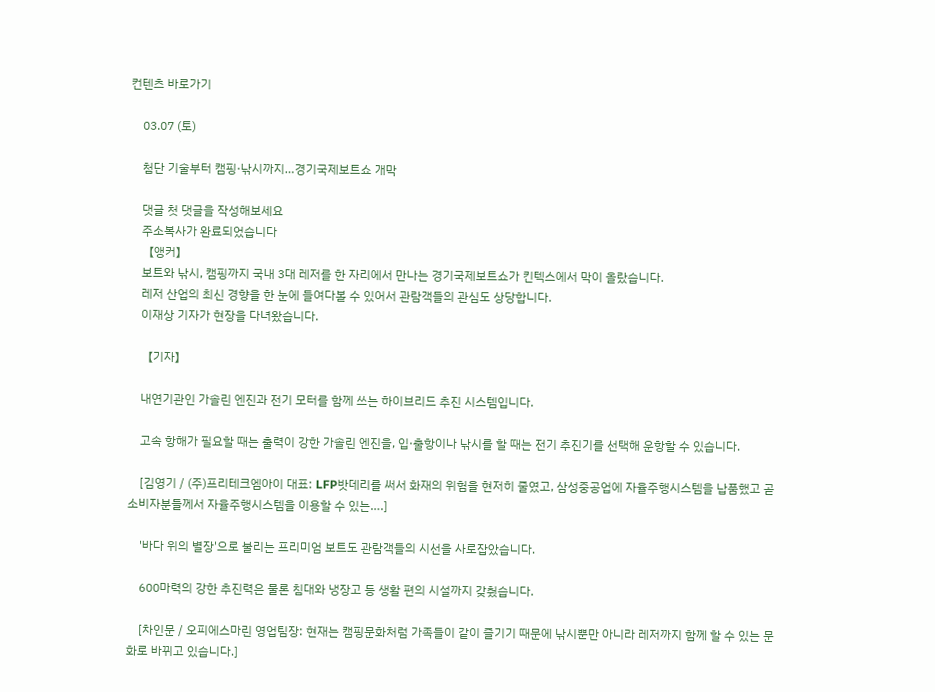컨텐츠 바로가기

    03.07 (토)

    첨단 기술부터 캠핑·낚시까지…경기국제보트쇼 개막

    댓글 첫 댓글을 작성해보세요
    주소복사가 완료되었습니다
    【앵커】
    보트와 낚시, 캠핑까지 국내 3대 레저를 한 자리에서 만나는 경기국제보트쇼가 킨텍스에서 막이 올랐습니다.
    레저 산업의 최신 경향을 한 눈에 들여다볼 수 있어서 관람객들의 관심도 상당합니다.
    이재상 기자가 현장을 다녀왔습니다.

    【기자】

    내연기관인 가솔린 엔진과 전기 모터를 함께 쓰는 하이브리드 추진 시스템입니다.

    고속 항해가 필요할 때는 출력이 강한 가솔린 엔진을, 입·출항이나 낚시를 할 때는 전기 추진기를 선택해 운항할 수 있습니다.

    [김영기 / (주)프리테크엠아이 대표: LFP밧데리를 써서 화재의 위험을 현저히 줄였고, 삼성중공업에 자율주행시스템을 납품했고 곧 소비자분들께서 자율주행시스템을 이용할 수 있는….]

    '바다 위의 별장'으로 불리는 프리미엄 보트도 관람객들의 시선을 사로잡았습니다.

    600마력의 강한 추진력은 물론 침대와 냉장고 등 생활 편의 시설까지 갖췄습니다.

    [차인문 / 오피에스마린 영업팀장: 현재는 캠핑문화처럼 가족들이 같이 즐기기 때문에 낚시뿐만 아니라 레저까지 함께 할 수 있는 문화로 바뀌고 있습니다.]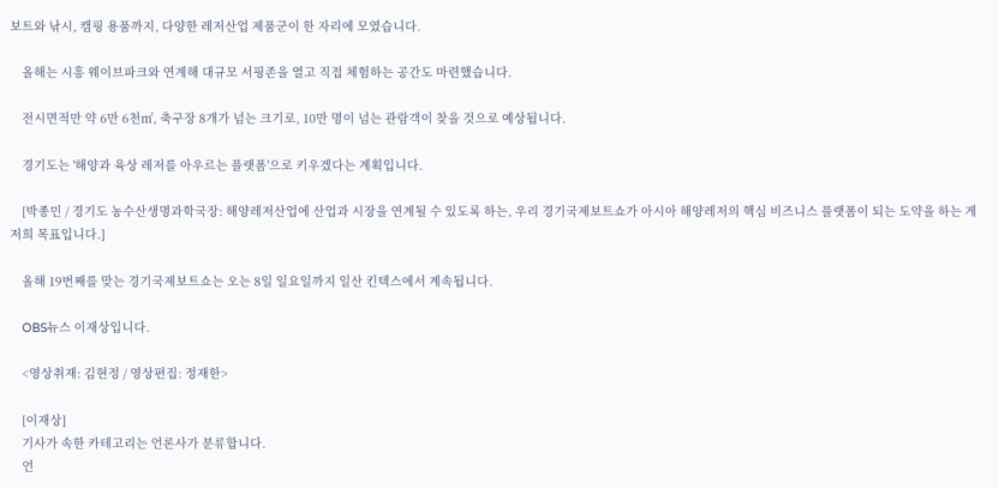보트와 낚시, 캠핑 용품까지, 다양한 레저산업 제품군이 한 자리에 모였습니다.

    올해는 시흥 웨이브파크와 연계해 대규모 서핑존을 열고 직접 체험하는 공간도 마련했습니다.

    전시면적만 약 6만 6천㎡, 축구장 8개가 넘는 크기로, 10만 명이 넘는 관람객이 찾을 것으로 예상됩니다.

    경기도는 '해양과 육상 레저를 아우르는 플랫폼'으로 키우겠다는 계획입니다.

    [박종민 / 경기도 농수산생명과학국장: 해양레저산업에 산업과 시장을 연계될 수 있도록 하는, 우리 경기국제보트쇼가 아시아 해양레저의 핵심 비즈니스 플랫폼이 되는 도약을 하는 게 저희 목표입니다.]

    올해 19번째를 맞는 경기국제보트쇼는 오는 8일 일요일까지 일산 킨텍스에서 계속됩니다.

    OBS뉴스 이재상입니다.

    <영상취재: 김현정 / 영상편집: 정재한>

    [이재상]
    기사가 속한 카테고리는 언론사가 분류합니다.
    언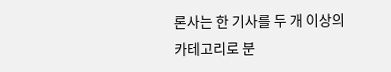론사는 한 기사를 두 개 이상의 카테고리로 분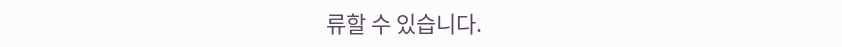류할 수 있습니다.